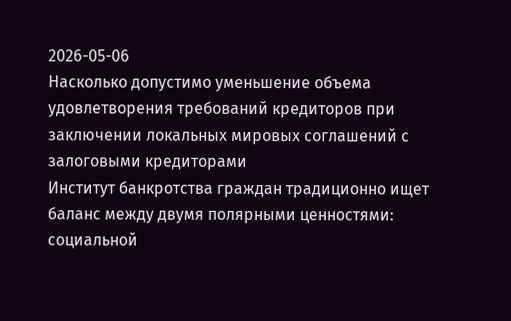2026-05-06
Насколько допустимо уменьшение объема удовлетворения требований кредиторов при заключении локальных мировых соглашений с залоговыми кредиторами
Институт банкротства граждан традиционно ищет баланс между двумя полярными ценностями: социальной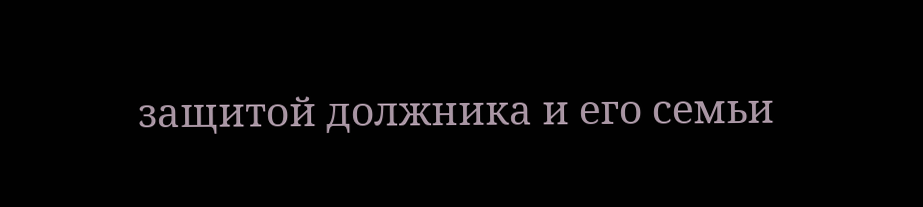защитой должника и его семьи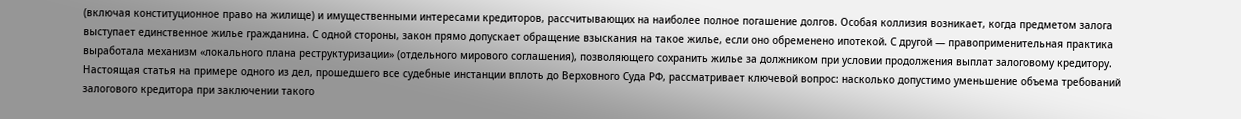(включая конституционное право на жилище) и имущественными интересами кредиторов, рассчитывающих на наиболее полное погашение долгов. Особая коллизия возникает, когда предметом залога выступает единственное жилье гражданина. С одной стороны, закон прямо допускает обращение взыскания на такое жилье, если оно обременено ипотекой. С другой — правоприменительная практика выработала механизм «локального плана реструктуризации» (отдельного мирового соглашения), позволяющего сохранить жилье за должником при условии продолжения выплат залоговому кредитору.
Настоящая статья на примере одного из дел, прошедшего все судебные инстанции вплоть до Верховного Суда РФ, рассматривает ключевой вопрос: насколько допустимо уменьшение объема требований залогового кредитора при заключении такого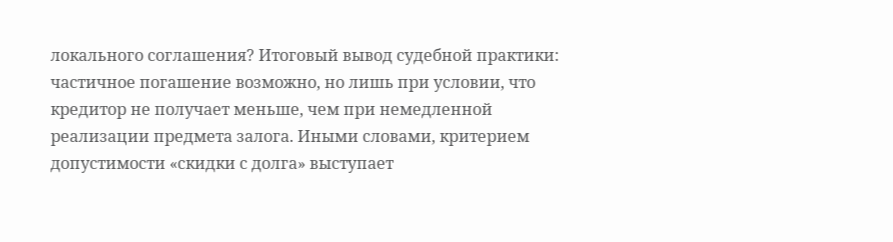локального соглашения? Итоговый вывод судебной практики: частичное погашение возможно, но лишь при условии, что кредитор не получает меньше, чем при немедленной реализации предмета залога. Иными словами, критерием допустимости «скидки с долга» выступает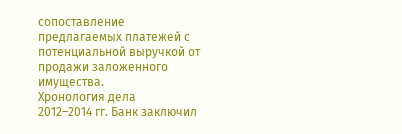сопоставление предлагаемых платежей с потенциальной выручкой от продажи заложенного имущества.
Хронология дела
2012–2014 гг. Банк заключил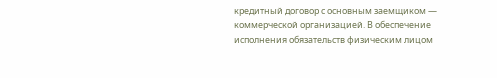кредитный договор с основным заемщиком — коммерческой организацией. В обеспечение исполнения обязательств физическим лицом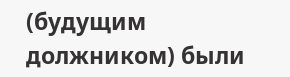(будущим должником) были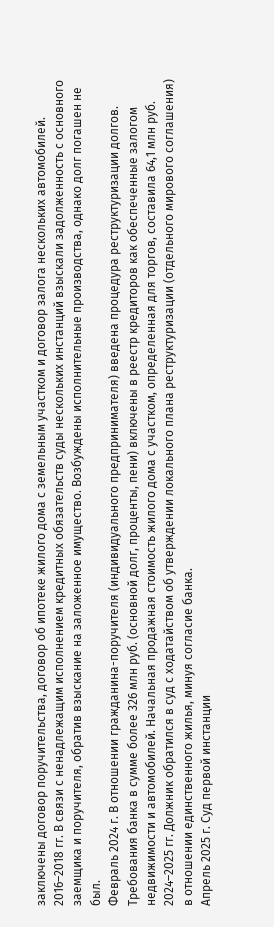заключены договор поручительства, договор об ипотеке жилого дома с земельным участком и договор залога нескольких автомобилей.
2016–2018 гг. В связи с ненадлежащим исполнением кредитных обязательств суды нескольких инстанций взыскали задолженность с основного заемщика и поручителя, обратив взыскание на заложенное имущество. Возбуждены исполнительные производства, однако долг погашен не был.
Февраль 2024 г. В отношении гражданина-поручителя (индивидуального предпринимателя) введена процедура реструктуризации долгов. Требования банка в сумме более 326 млн руб. (основной долг, проценты, пени) включены в реестр кредиторов как обеспеченные залогом недвижимости и автомобилей. Начальная продажная стоимость жилого дома с участком, определенная для торгов, составила 64,1 млн руб.
2024–2025 гг. Должник обратился в суд с ходатайством об утверждении локального плана реструктуризации (отдельного мирового соглашения) в отношении единственного жилья, минуя согласие банка.
Апрель 2025 г. Суд первой инстанции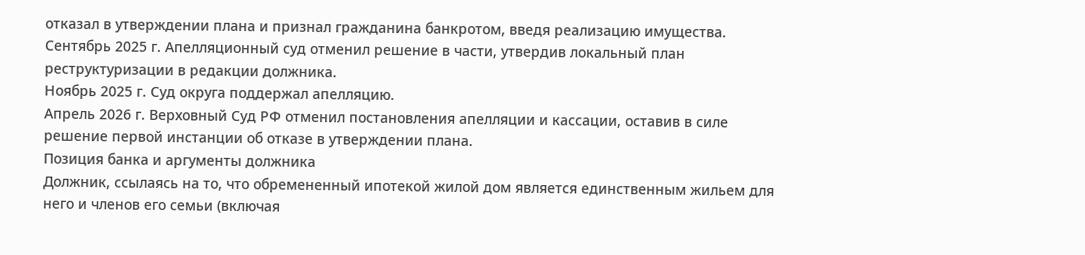отказал в утверждении плана и признал гражданина банкротом, введя реализацию имущества.
Сентябрь 2025 г. Апелляционный суд отменил решение в части, утвердив локальный план реструктуризации в редакции должника.
Ноябрь 2025 г. Суд округа поддержал апелляцию.
Апрель 2026 г. Верховный Суд РФ отменил постановления апелляции и кассации, оставив в силе решение первой инстанции об отказе в утверждении плана.
Позиция банка и аргументы должника
Должник, ссылаясь на то, что обремененный ипотекой жилой дом является единственным жильем для него и членов его семьи (включая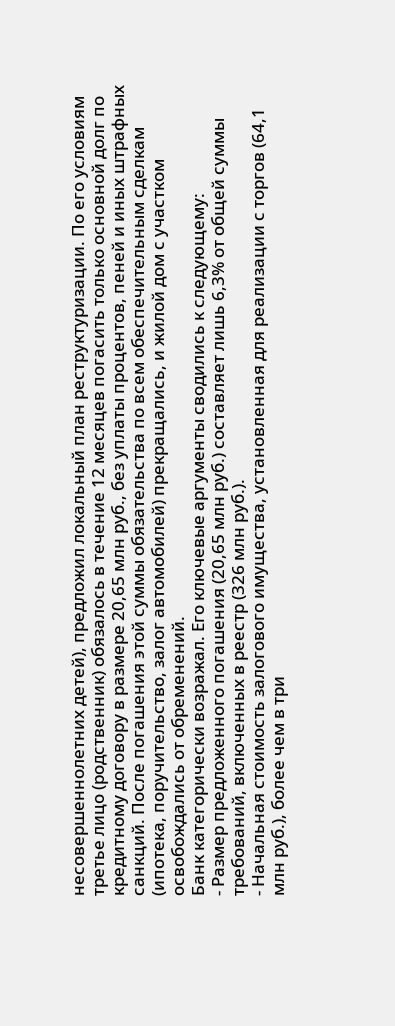несовершеннолетних детей), предложил локальный план реструктуризации. По его условиям третье лицо (родственник) обязалось в течение 12 месяцев погасить только основной долг по кредитному договору в размере 20,65 млн руб., без уплаты процентов, пеней и иных штрафных санкций. После погашения этой суммы обязательства по всем обеспечительным сделкам (ипотека, поручительство, залог автомобилей) прекращались, и жилой дом с участком освобождались от обременений.
Банк категорически возражал. Его ключевые аргументы сводились к следующему:
- Размер предложенного погашения (20,65 млн руб.) составляет лишь 6,3% от общей суммы требований, включенных в реестр (326 млн руб.).
- Начальная стоимость залогового имущества, установленная для реализации с торгов (64,1 млн руб.), более чем в три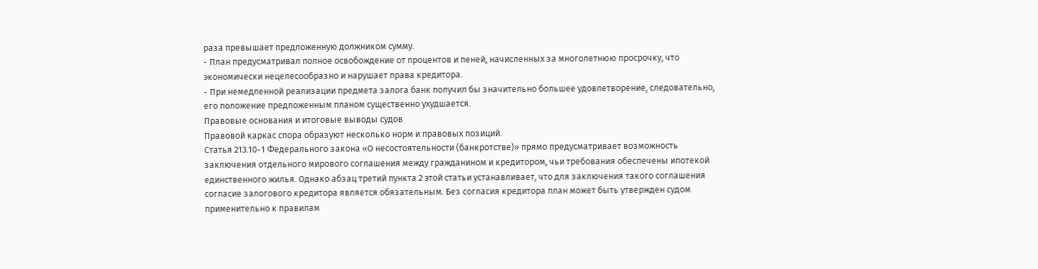раза превышает предложенную должником сумму.
- План предусматривал полное освобождение от процентов и пеней, начисленных за многолетнюю просрочку, что экономически нецелесообразно и нарушает права кредитора.
- При немедленной реализации предмета залога банк получил бы значительно большее удовлетворение, следовательно, его положение предложенным планом существенно ухудшается.
Правовые основания и итоговые выводы судов
Правовой каркас спора образуют несколько норм и правовых позиций.
Статья 213.10-1 Федерального закона «О несостоятельности (банкротстве)» прямо предусматривает возможность заключения отдельного мирового соглашения между гражданином и кредитором, чьи требования обеспечены ипотекой единственного жилья. Однако абзац третий пункта 2 этой статьи устанавливает, что для заключения такого соглашения согласие залогового кредитора является обязательным. Без согласия кредитора план может быть утвержден судом применительно к правилам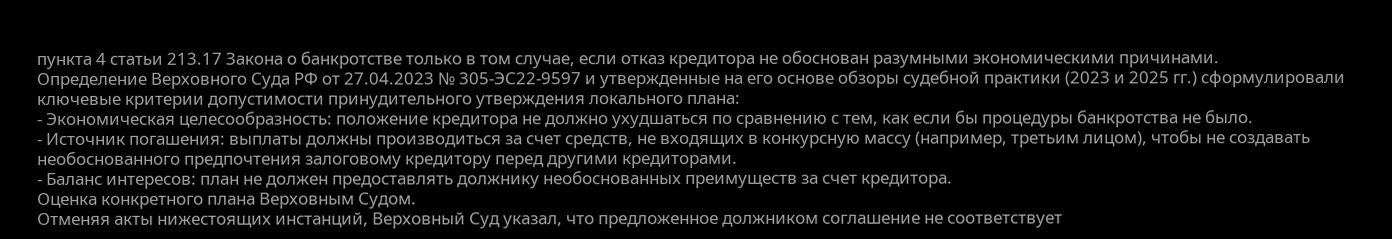пункта 4 статьи 213.17 Закона о банкротстве только в том случае, если отказ кредитора не обоснован разумными экономическими причинами.
Определение Верховного Суда РФ от 27.04.2023 № 305-ЭС22-9597 и утвержденные на его основе обзоры судебной практики (2023 и 2025 гг.) сформулировали ключевые критерии допустимости принудительного утверждения локального плана:
- Экономическая целесообразность: положение кредитора не должно ухудшаться по сравнению с тем, как если бы процедуры банкротства не было.
- Источник погашения: выплаты должны производиться за счет средств, не входящих в конкурсную массу (например, третьим лицом), чтобы не создавать необоснованного предпочтения залоговому кредитору перед другими кредиторами.
- Баланс интересов: план не должен предоставлять должнику необоснованных преимуществ за счет кредитора.
Оценка конкретного плана Верховным Судом.
Отменяя акты нижестоящих инстанций, Верховный Суд указал, что предложенное должником соглашение не соответствует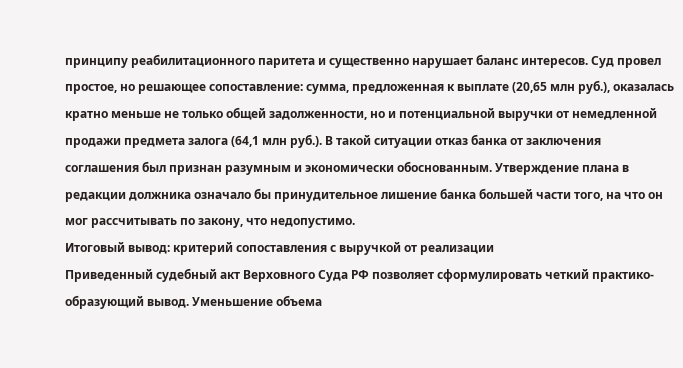принципу реабилитационного паритета и существенно нарушает баланс интересов. Суд провел простое, но решающее сопоставление: сумма, предложенная к выплате (20,65 млн руб.), оказалась кратно меньше не только общей задолженности, но и потенциальной выручки от немедленной продажи предмета залога (64,1 млн руб.). В такой ситуации отказ банка от заключения соглашения был признан разумным и экономически обоснованным. Утверждение плана в редакции должника означало бы принудительное лишение банка большей части того, на что он мог рассчитывать по закону, что недопустимо.
Итоговый вывод: критерий сопоставления с выручкой от реализации
Приведенный судебный акт Верховного Суда РФ позволяет сформулировать четкий практико-образующий вывод. Уменьшение объема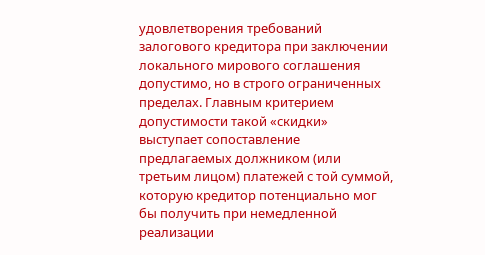удовлетворения требований залогового кредитора при заключении локального мирового соглашения допустимо, но в строго ограниченных пределах. Главным критерием допустимости такой «скидки» выступает сопоставление предлагаемых должником (или третьим лицом) платежей с той суммой, которую кредитор потенциально мог бы получить при немедленной реализации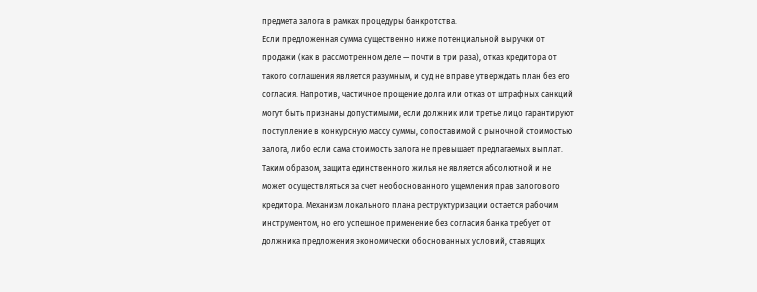предмета залога в рамках процедуры банкротства.
Если предложенная сумма существенно ниже потенциальной выручки от продажи (как в рассмотренном деле — почти в три раза), отказ кредитора от такого соглашения является разумным, и суд не вправе утверждать план без его согласия. Напротив, частичное прощение долга или отказ от штрафных санкций могут быть признаны допустимыми, если должник или третье лицо гарантируют поступление в конкурсную массу суммы, сопоставимой с рыночной стоимостью залога, либо если сама стоимость залога не превышает предлагаемых выплат.
Таким образом, защита единственного жилья не является абсолютной и не может осуществляться за счет необоснованного ущемления прав залогового кредитора. Механизм локального плана реструктуризации остается рабочим инструментом, но его успешное применение без согласия банка требует от должника предложения экономически обоснованных условий, ставящих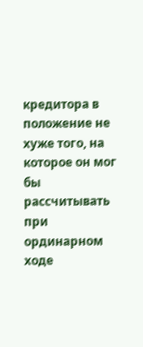кредитора в положение не хуже того, на которое он мог бы рассчитывать при ординарном ходе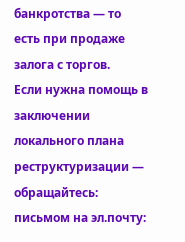банкротства — то есть при продаже залога с торгов.
Если нужна помощь в заключении локального плана реструктуризации — обращайтесь:
письмом на эл.почту: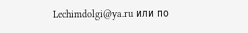Lechimdolgi@ya.ru или по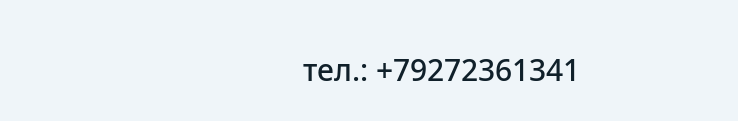тел.: +79272361341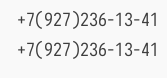+7(927)236-13-41
+7(927)236-13-41